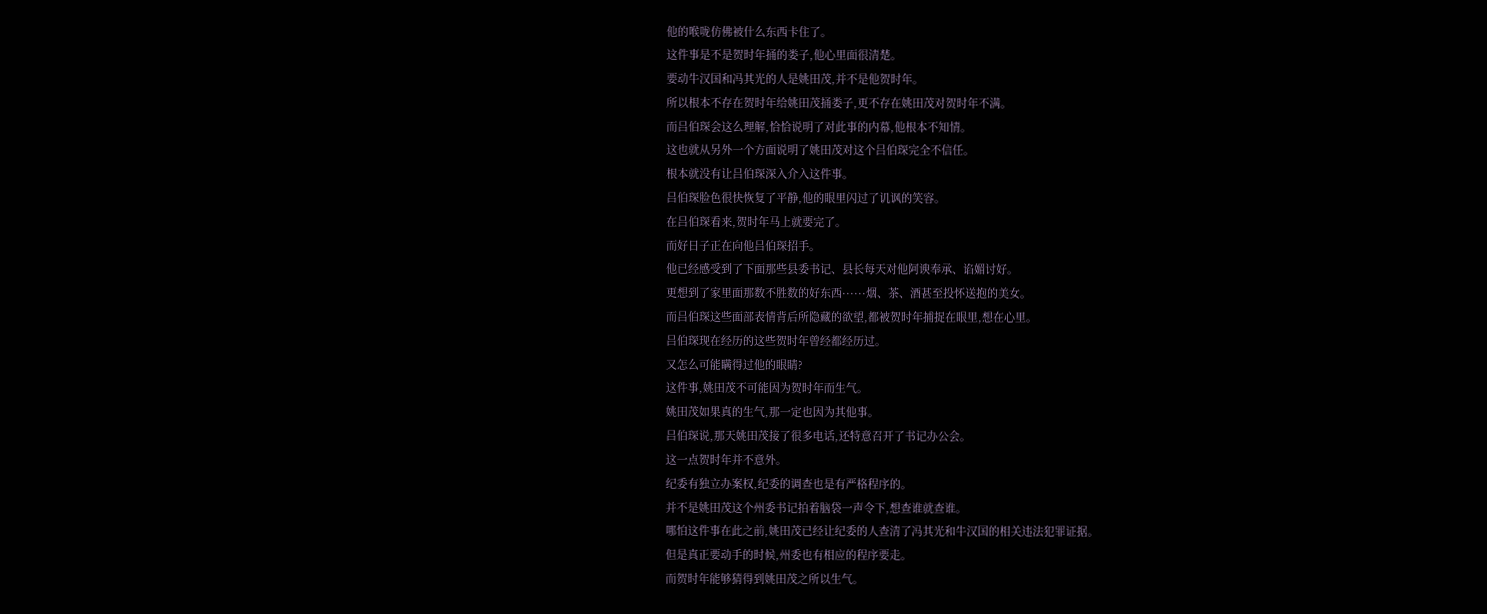他的喉咙仿佛被什么东西卡住了。
这件事是不是贺时年捅的娄子,他心里面很清楚。
要动牛汉国和冯其光的人是姚田茂,并不是他贺时年。
所以根本不存在贺时年给姚田茂捅娄子,更不存在姚田茂对贺时年不满。
而吕伯琛会这么理解,恰恰说明了对此事的内幕,他根本不知情。
这也就从另外一个方面说明了姚田茂对这个吕伯琛完全不信任。
根本就没有让吕伯琛深入介入这件事。
吕伯琛脸色很快恢复了平静,他的眼里闪过了讥讽的笑容。
在吕伯琛看来,贺时年马上就要完了。
而好日子正在向他吕伯琛招手。
他已经感受到了下面那些县委书记、县长每天对他阿谀奉承、谄媚讨好。
更想到了家里面那数不胜数的好东西······烟、茶、酒甚至投怀送抱的美女。
而吕伯琛这些面部表情背后所隐藏的欲望,都被贺时年捕捉在眼里,想在心里。
吕伯琛现在经历的这些贺时年曾经都经历过。
又怎么可能瞒得过他的眼睛?
这件事,姚田茂不可能因为贺时年而生气。
姚田茂如果真的生气,那一定也因为其他事。
吕伯琛说,那天姚田茂接了很多电话,还特意召开了书记办公会。
这一点贺时年并不意外。
纪委有独立办案权,纪委的调查也是有严格程序的。
并不是姚田茂这个州委书记拍着脑袋一声令下,想查谁就查谁。
哪怕这件事在此之前,姚田茂已经让纪委的人查清了冯其光和牛汉国的相关违法犯罪证据。
但是真正要动手的时候,州委也有相应的程序要走。
而贺时年能够猜得到姚田茂之所以生气。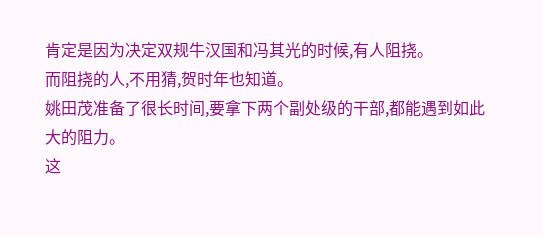肯定是因为决定双规牛汉国和冯其光的时候,有人阻挠。
而阻挠的人,不用猜,贺时年也知道。
姚田茂准备了很长时间,要拿下两个副处级的干部,都能遇到如此大的阻力。
这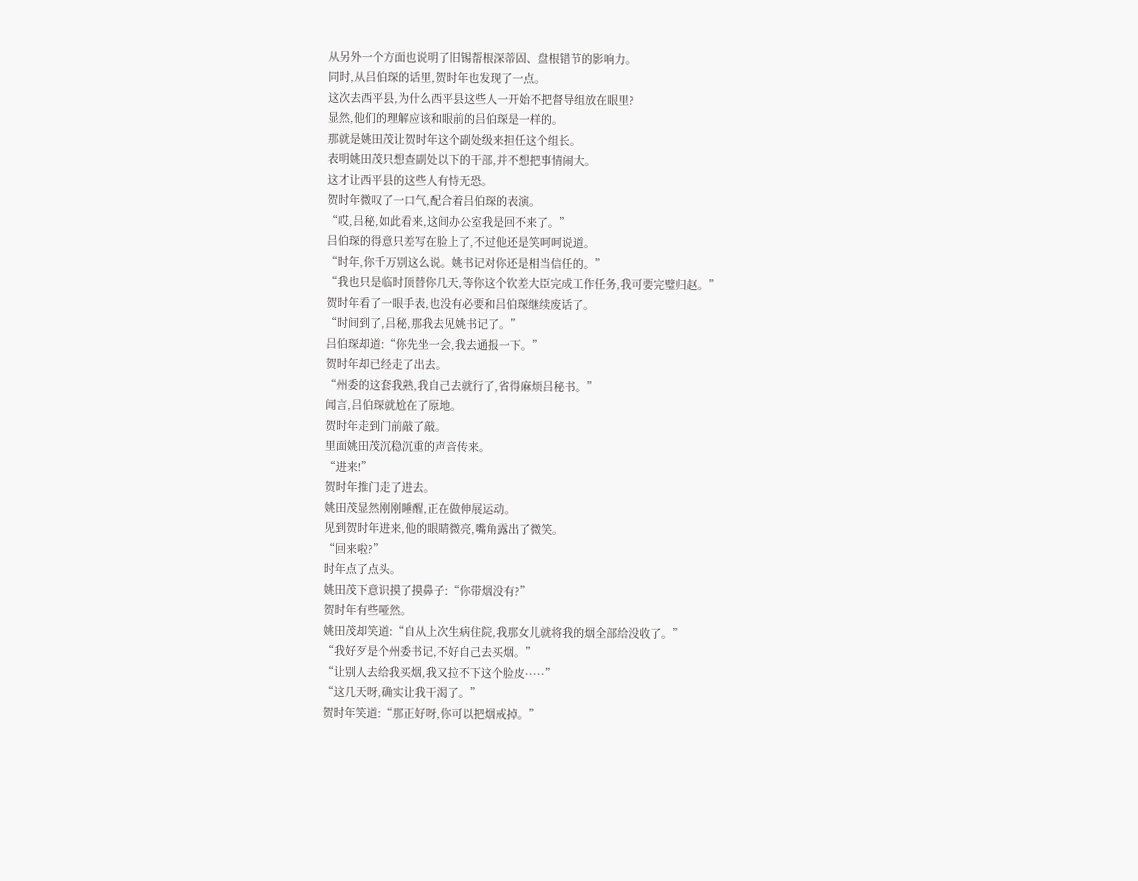从另外一个方面也说明了旧锡帮根深蒂固、盘根错节的影响力。
同时,从吕伯琛的话里,贺时年也发现了一点。
这次去西平县,为什么西平县这些人一开始不把督导组放在眼里?
显然,他们的理解应该和眼前的吕伯琛是一样的。
那就是姚田茂让贺时年这个副处级来担任这个组长。
表明姚田茂只想查副处以下的干部,并不想把事情闹大。
这才让西平县的这些人有恃无恐。
贺时年微叹了一口气,配合着吕伯琛的表演。
“哎,吕秘,如此看来,这间办公室我是回不来了。”
吕伯琛的得意只差写在脸上了,不过他还是笑呵呵说道。
“时年,你千万别这么说。姚书记对你还是相当信任的。”
“我也只是临时顶替你几天,等你这个钦差大臣完成工作任务,我可要完璧归赵。”
贺时年看了一眼手表,也没有必要和吕伯琛继续废话了。
“时间到了,吕秘,那我去见姚书记了。”
吕伯琛却道:“你先坐一会,我去通报一下。”
贺时年却已经走了出去。
“州委的这套我熟,我自己去就行了,省得麻烦吕秘书。”
闻言,吕伯琛就尬在了原地。
贺时年走到门前敲了敲。
里面姚田茂沉稳沉重的声音传来。
“进来!”
贺时年推门走了进去。
姚田茂显然刚刚睡醒,正在做伸展运动。
见到贺时年进来,他的眼睛微亮,嘴角露出了微笑。
“回来啦?”
时年点了点头。
姚田茂下意识摸了摸鼻子:“你带烟没有?”
贺时年有些哑然。
姚田茂却笑道:“自从上次生病住院,我那女儿就将我的烟全部给没收了。”
“我好歹是个州委书记,不好自己去买烟。”
“让别人去给我买烟,我又拉不下这个脸皮·····”
“这几天呀,确实让我干渴了。”
贺时年笑道:“那正好呀,你可以把烟戒掉。”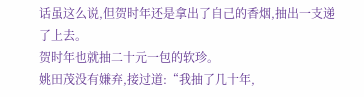话虽这么说,但贺时年还是拿出了自己的香烟,抽出一支递了上去。
贺时年也就抽二十元一包的软珍。
姚田茂没有嫌弃,接过道:“我抽了几十年,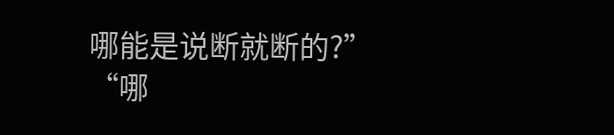哪能是说断就断的?”
“哪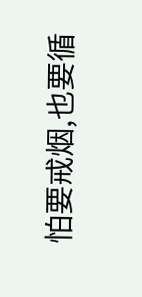怕要戒烟,也要循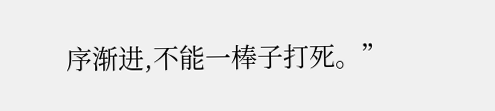序渐进,不能一棒子打死。”